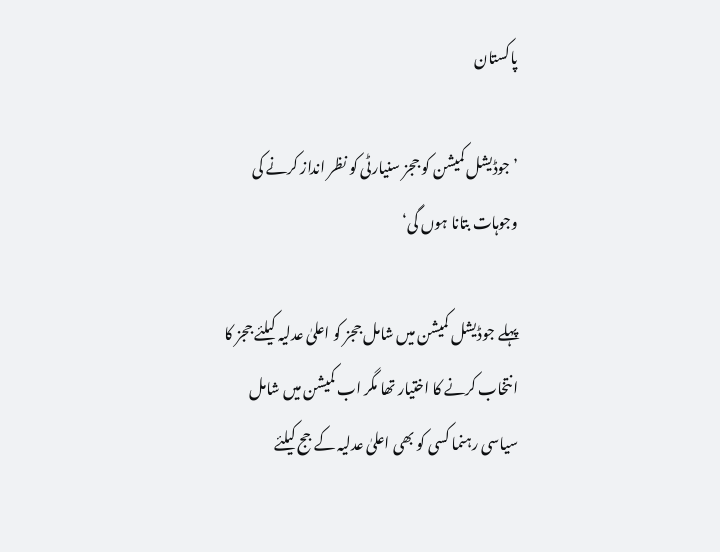پاکستان

’جوڈیشل کمیشن کو ججز سنیارٹی کو نظر انداز کرنے کی وجوہات بتانا ہوں گی‘

پہلے جوڈیشل کمیشن میں شامل ججز کو اعلیٰ عدلیہ کیلئے ججز کا انتخاب کرنے کا اختیار تھا مگر اب کمیشن میں شامل سیاسی رہنما کسی کو بھی اعلیٰ عدلیہ کے جج کیلئے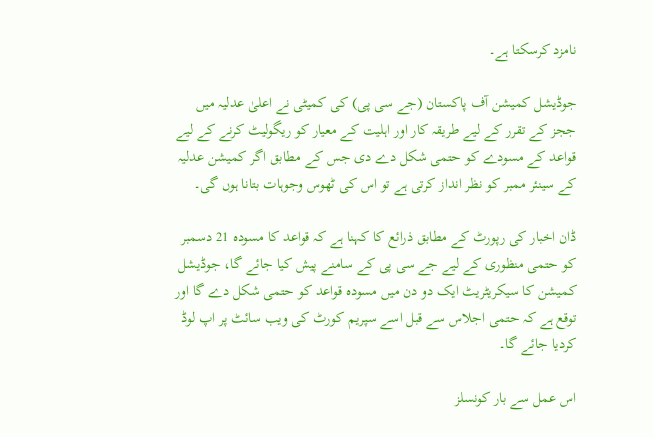نامزد کرسکتا ہے۔

جوڈیشل کمیشن آف پاکستان (جے سی پی) کی کمیٹی نے اعلیٰ عدلیہ میں ججز کے تقرر کے لیے طریقہ کار اور اہلیت کے معیار کو ریگولیٹ کرنے کے لیے قواعد کے مسودے کو حتمی شکل دے دی جس کے مطابق اگر کمیشن عدلیہ کے سینئر ممبر کو نظر انداز کرتی ہے تو اس کی ٹھوس وجوہات بتانا ہوں گی۔

ڈان اخبار کی رپورٹ کے مطابق ذرائع کا کہنا ہے کہ قواعد کا مسودہ 21 دسمبر کو حتمی منظوری کے لیے جے سی پی کے سامنے پیش کیا جائے گا، جوڈیشل کمیشن کا سیکریٹریٹ ایک دو دن میں مسودہ قواعد کو حتمی شکل دے گا اور توقع ہے کہ حتمی اجلاس سے قبل اسے سپریم کورٹ کی ویب سائٹ پر اپ لوڈ کردیا جائے گا۔

اس عمل سے بار کونسلز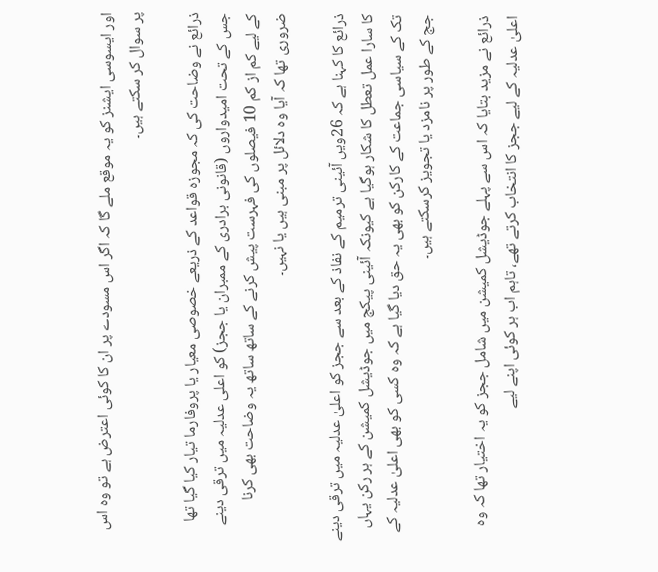اور ایسوسی ایشنز کو یہ موقع ملے گا کہ اگر اس مسودے پر ان کا کوئی اعترض ہے تو وہ اس پر سوال کر سکتے ہیں۔

ذرائع نے وضاحت کی کہ مجوزہ قواعد کے ذریعے خصوصی معیار یا پروفارما تیار کیا گیا تھا جس کے تحت امیدواروں (قانونی برادری کے ممبران یا ججز) کو اعلی عدلیہ میں ترقی دینے کے لیے کم از کم 10 فیصلوں کی فہرست پیش کرنے کے ساتھ ساتھ یہ وضاحت بھی کرنا ضروری تھا کہ آیا وہ دلائل پر مبنی ہیں یا نہیں۔

ذرائع کا کہنا ہے کہ 26ویں آئینی ترمیم کے نفاذ کے بعد سے ججز کو اعلیٰ عدلیہ میں ترقی دینے کا سارا عمل تعطل کا شکار ہوگیا ہے کیونکہ آئینی پیکج میں جوڈیشل کمیشن کے ہر رکن یہاں تک کے سیاسی جماعت کے کارکن کو بھی یہ حق دیا گیا ہے کہ وہ کسی کو بھی اعلیٰ عدلیہ کے جج کے طور پر نامزد یا تجویز کرسکتے ہیں۔

ذرائع نے مزید بتایا کہ اس سے پہلے جوڈیشل کمیشن میں شامل ججز کو یہ اختیار تھا کہ وہ اعلیٰ عدلیہ کے لیے ججز کا انتخاب کرتے تھے، تاہم اب ہر کوئی اپنے لیے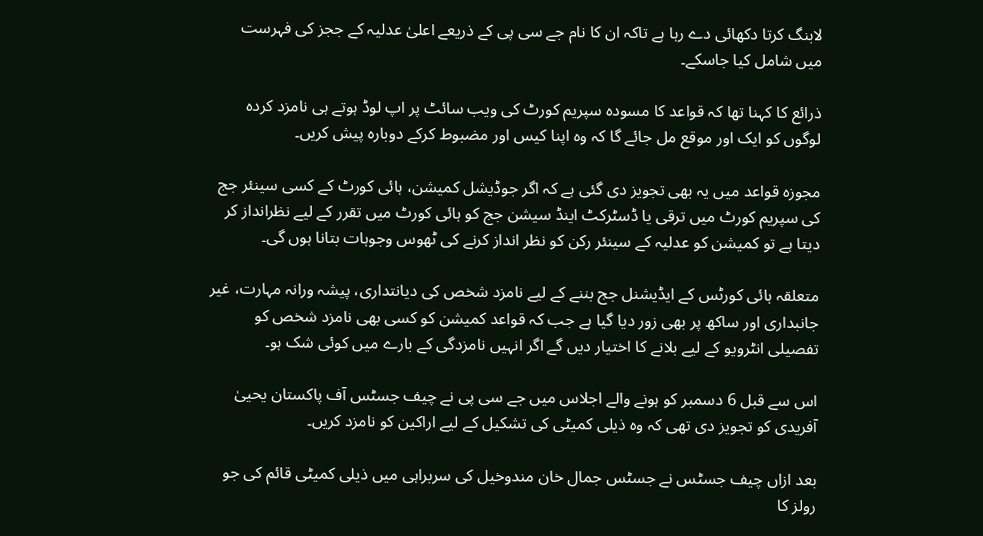لابنگ کرتا دکھائی دے رہا ہے تاکہ ان کا نام جے سی پی کے ذریعے اعلیٰ عدلیہ کے ججز کی فہرست میں شامل کیا جاسکے۔

ذرائع کا کہنا تھا کہ قواعد کا مسودہ سپریم کورٹ کی ویب سائٹ پر اپ لوڈ ہوتے ہی نامزد کردہ لوگوں کو ایک اور موقع مل جائے گا کہ وہ اپنا کیس اور مضبوط کرکے دوبارہ پیش کریں۔

مجوزہ قواعد میں یہ بھی تجویز دی گئی ہے کہ اگر جوڈیشل کمیشن، ہائی کورٹ کے کسی سینئر جج کی سپریم کورٹ میں ترقی یا ڈسٹرکٹ اینڈ سیشن جج کو ہائی کورٹ میں تقرر کے لیے نظرانداز کر دیتا ہے تو کمیشن کو عدلیہ کے سینئر رکن کو نظر انداز کرنے کی ٹھوس وجوہات بتانا ہوں گی۔

متعلقہ ہائی کورٹس کے ایڈیشنل جج بننے کے لیے نامزد شخص کی دیانتداری، پیشہ ورانہ مہارت، غیر جانبداری اور ساکھ پر بھی زور دیا گیا ہے جب کہ قواعد کمیشن کو کسی بھی نامزد شخص کو تفصیلی انٹرویو کے لیے بلانے کا اختیار دیں گے اگر انہیں نامزدگی کے بارے میں کوئی شک ہو۔

اس سے قبل 6 دسمبر کو ہونے والے اجلاس میں جے سی پی نے چیف جسٹس آف پاکستان یحییٰ آفریدی کو تجویز دی تھی کہ وہ ذیلی کمیٹی کی تشکیل کے لیے اراکین کو نامزد کریں۔

بعد ازاں چیف جسٹس نے جسٹس جمال خان مندوخیل کی سربراہی میں ذیلی کمیٹی قائم کی جو رولز کا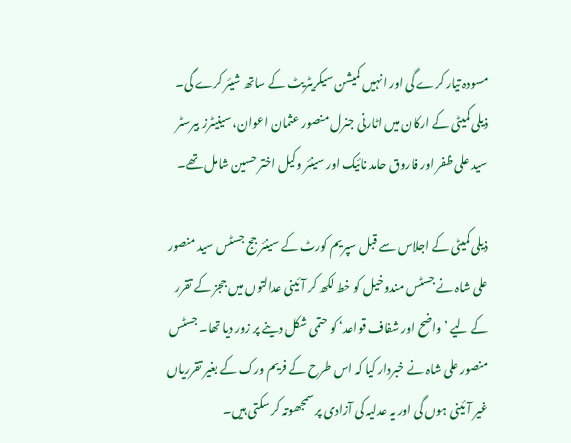مسودہ تیار کرے گی اور انہیں کمیشن سیکریٹریٹ کے ساتھ شیئر کرے گی۔ ذیلی کمیٹی کے ارکان میں اٹارنی جنرل منصور عثمان اعوان، سینیٹرز بیرسٹر سید علی ظفر اور فاروق حامد نائیک اور سینئر وکیل اختر حسین شامل تھے۔

ذیلی کمیٹی کے اجلاس سے قبل سپریم کورٹ کے سینئر جج جسٹس سید منصور علی شاہ نے جسٹس مندوخیل کو خط لکھ کر آئینی عدالتوں میں ججز کے تقرر کے لیے ’واضح اور شفاف قواعد‘ کو حتمی شکل دینے پر زور دیا تھا۔ جسٹس منصور علی شاہ نے خبردار کیا کہ اس طرح کے فریم ورک کے بغیر تقرریاں غیر آئینی ہوں گی اور یہ عدلیہ کی آزادی پر سمجھوتہ کر سکتی ہیں۔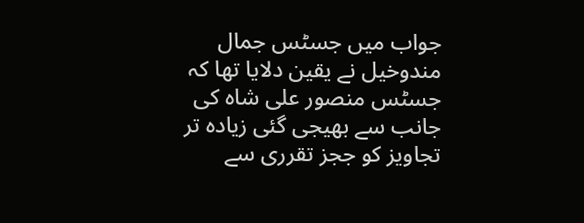جواب میں جسٹس جمال مندوخیل نے یقین دلایا تھا کہ جسٹس منصور علی شاہ کی جانب سے بھیجی گئی زیادہ تر تجاویز کو ججز تقرری سے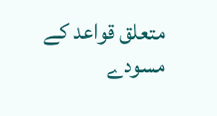متعلق قواعد کے مسودے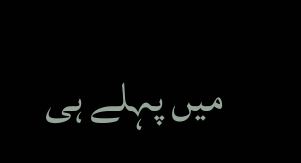میں پہلے ہی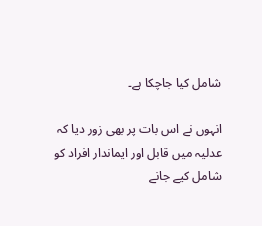شامل کیا جاچکا ہے۔

انہوں نے اس بات پر بھی زور دیا کہ عدلیہ میں قابل اور ایماندار افراد کو شامل کیے جانے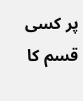پر کسی قسم کا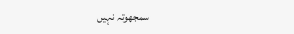سمجھوتہ نہیں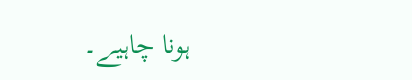ہونا چاہیے۔